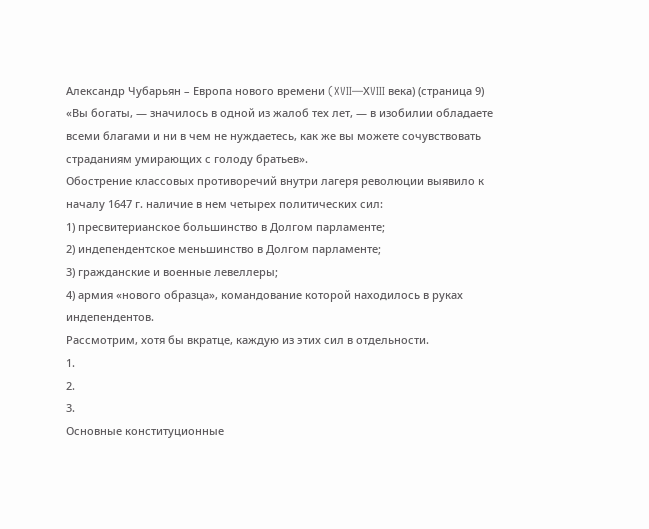Александр Чубарьян – Европа нового времени (XVII—ХVIII века) (страница 9)
«Вы богаты, — значилось в одной из жалоб тех лет, — в изобилии обладаете всеми благами и ни в чем не нуждаетесь, как же вы можете сочувствовать страданиям умирающих с голоду братьев».
Обострение классовых противоречий внутри лагеря революции выявило к началу 1647 г. наличие в нем четырех политических сил:
1) пресвитерианское большинство в Долгом парламенте;
2) индепендентское меньшинство в Долгом парламенте;
3) гражданские и военные левеллеры;
4) армия «нового образца», командование которой находилось в руках индепендентов.
Рассмотрим, хотя бы вкратце, каждую из этих сил в отдельности.
1.
2.
3.
Основные конституционные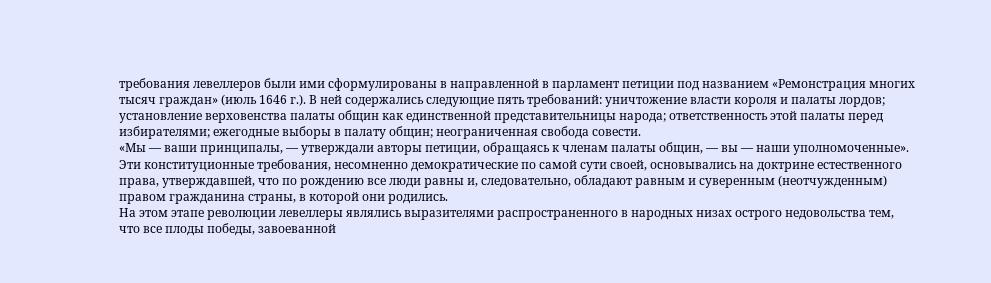требования левеллеров были ими сформулированы в направленной в парламент петиции под названием «Ремонстрация многих тысяч граждан» (июль 1646 г.). В ней содержались следующие пять требований: уничтожение власти короля и палаты лордов; установление верховенства палаты общин как единственной представительницы народа; ответственность этой палаты перед избирателями; ежегодные выборы в палату общин; неограниченная свобода совести.
«Мы — ваши принципалы, — утверждали авторы петиции, обращаясь к членам палаты общин, — вы — наши уполномоченные».
Эти конституционные требования, несомненно демократические по самой сути своей, основывались на доктрине естественного права, утверждавшей, что по рождению все люди равны и, следовательно, обладают равным и суверенным (неотчужденным) правом гражданина страны, в которой они родились.
На этом этапе революции левеллеры являлись выразителями распространенного в народных низах острого недовольства тем, что все плоды победы, завоеванной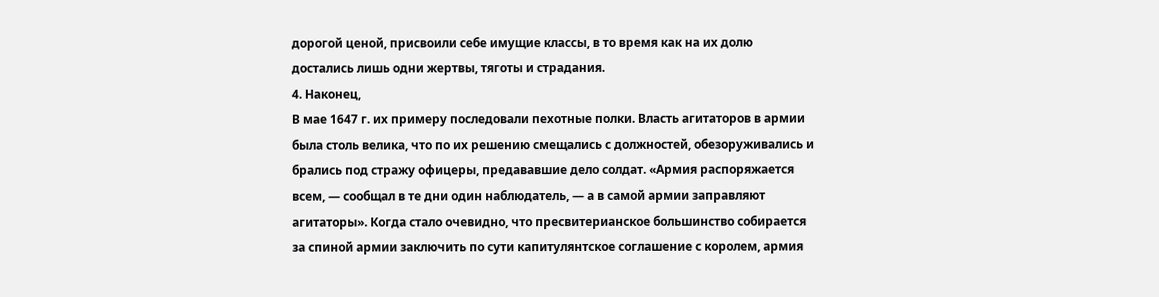дорогой ценой, присвоили себе имущие классы, в то время как на их долю достались лишь одни жертвы, тяготы и страдания.
4. Наконец,
В мае 1647 г. их примеру последовали пехотные полки. Власть агитаторов в армии была столь велика, что по их решению смещались с должностей, обезоруживались и брались под стражу офицеры, предававшие дело солдат. «Армия распоряжается всем, — сообщал в те дни один наблюдатель, — а в самой армии заправляют агитаторы». Когда стало очевидно, что пресвитерианское большинство собирается за спиной армии заключить по сути капитулянтское соглашение с королем, армия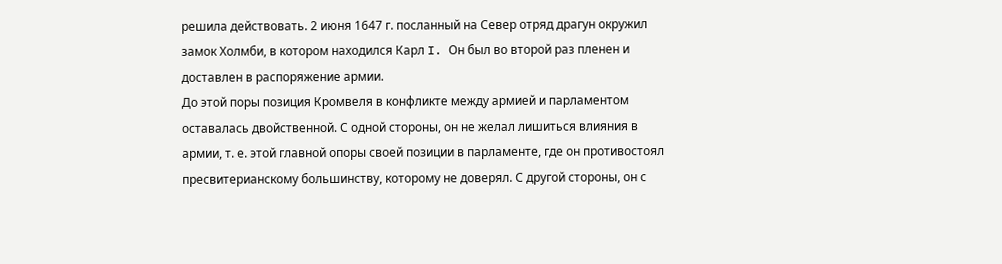решила действовать. 2 июня 1647 г. посланный на Север отряд драгун окружил замок Холмби, в котором находился Карл I. Он был во второй раз пленен и доставлен в распоряжение армии.
До этой поры позиция Кромвеля в конфликте между армией и парламентом оставалась двойственной. С одной стороны, он не желал лишиться влияния в армии, т. е. этой главной опоры своей позиции в парламенте, где он противостоял пресвитерианскому большинству, которому не доверял. С другой стороны, он с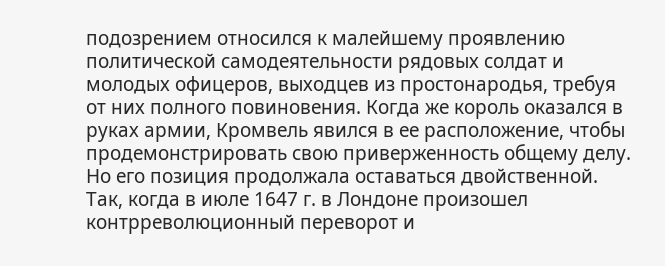подозрением относился к малейшему проявлению политической самодеятельности рядовых солдат и молодых офицеров, выходцев из простонародья, требуя от них полного повиновения. Когда же король оказался в руках армии, Кромвель явился в ее расположение, чтобы продемонстрировать свою приверженность общему делу. Но его позиция продолжала оставаться двойственной. Так, когда в июле 1647 г. в Лондоне произошел контрреволюционный переворот и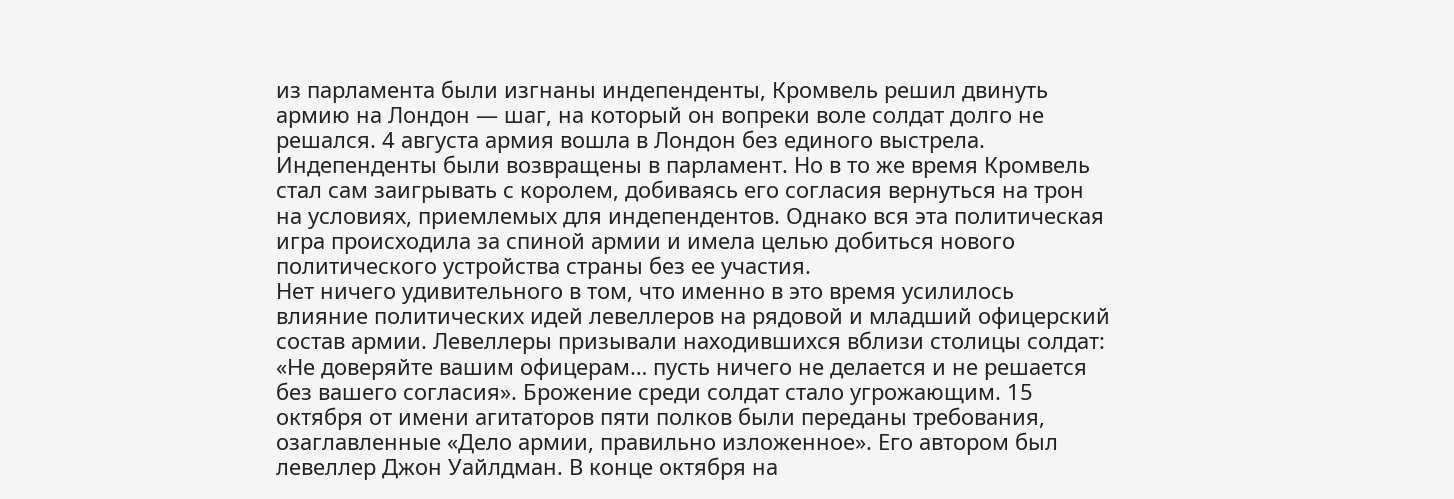из парламента были изгнаны индепенденты, Кромвель решил двинуть армию на Лондон — шаг, на который он вопреки воле солдат долго не решался. 4 августа армия вошла в Лондон без единого выстрела. Индепенденты были возвращены в парламент. Но в то же время Кромвель стал сам заигрывать с королем, добиваясь его согласия вернуться на трон на условиях, приемлемых для индепендентов. Однако вся эта политическая игра происходила за спиной армии и имела целью добиться нового политического устройства страны без ее участия.
Нет ничего удивительного в том, что именно в это время усилилось влияние политических идей левеллеров на рядовой и младший офицерский состав армии. Левеллеры призывали находившихся вблизи столицы солдат: «Не доверяйте вашим офицерам… пусть ничего не делается и не решается без вашего согласия». Брожение среди солдат стало угрожающим. 15 октября от имени агитаторов пяти полков были переданы требования, озаглавленные «Дело армии, правильно изложенное». Его автором был левеллер Джон Уайлдман. В конце октября на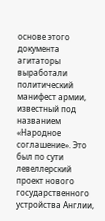основе этого документа агитаторы выработали политический манифест армии, известный под названием «Народное соглашение». Это был по сути левеллерский проект нового государственного устройства Англии,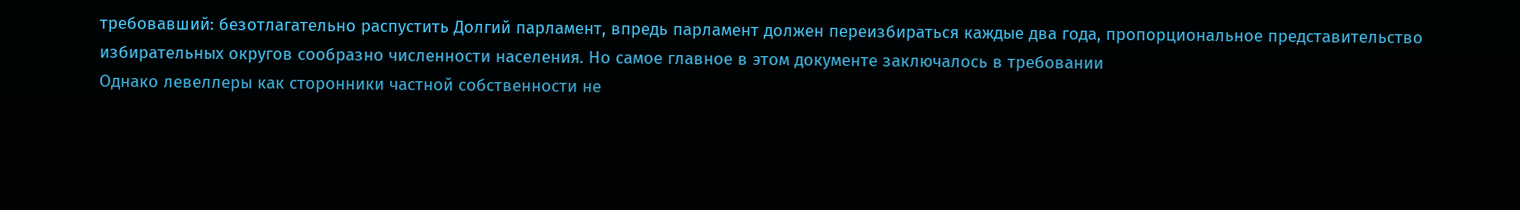требовавший: безотлагательно распустить Долгий парламент, впредь парламент должен переизбираться каждые два года, пропорциональное представительство избирательных округов сообразно численности населения. Но самое главное в этом документе заключалось в требовании
Однако левеллеры как сторонники частной собственности не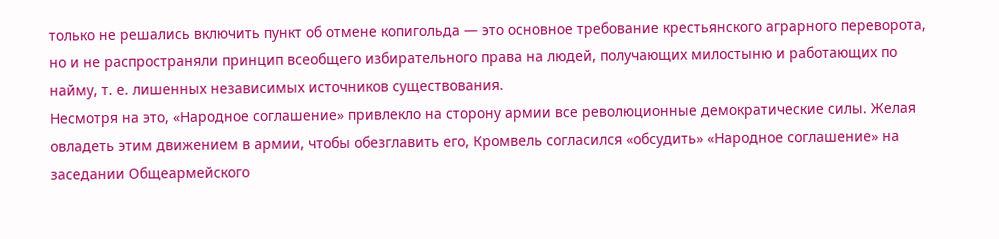только не решались включить пункт об отмене копигольда — это основное требование крестьянского аграрного переворота, но и не распространяли принцип всеобщего избирательного права на людей, получающих милостыню и работающих по найму, т. е. лишенных независимых источников существования.
Несмотря на это, «Народное соглашение» привлекло на сторону армии все революционные демократические силы. Желая овладеть этим движением в армии, чтобы обезглавить его, Кромвель согласился «обсудить» «Народное соглашение» на заседании Общеармейского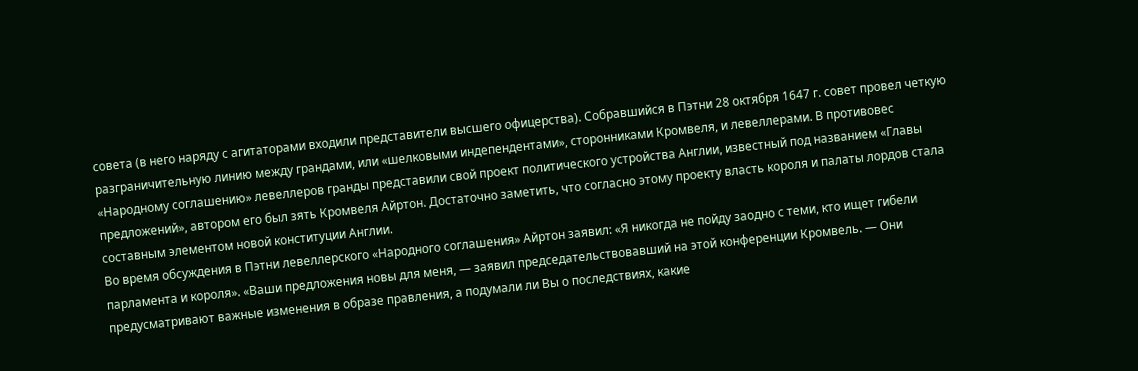совета (в него наряду с агитаторами входили представители высшего офицерства). Собравшийся в Пэтни 28 октября 1647 г. совет провел четкую разграничительную линию между грандами, или «шелковыми индепендентами», сторонниками Кромвеля, и левеллерами. В противовес «Народному соглашению» левеллеров гранды представили свой проект политического устройства Англии, известный под названием «Главы предложений», автором его был зять Кромвеля Айртон. Достаточно заметить, что согласно этому проекту власть короля и палаты лордов стала составным элементом новой конституции Англии.
Во время обсуждения в Пэтни левеллерского «Народного соглашения» Айртон заявил: «Я никогда не пойду заодно с теми, кто ищет гибели парламента и короля». «Ваши предложения новы для меня, — заявил председательствовавший на этой конференции Кромвель. — Они предусматривают важные изменения в образе правления, а подумали ли Вы о последствиях, какие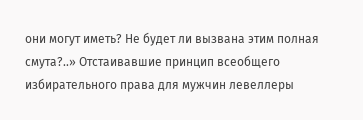они могут иметь? Не будет ли вызвана этим полная смута?..» Отстаивавшие принцип всеобщего избирательного права для мужчин левеллеры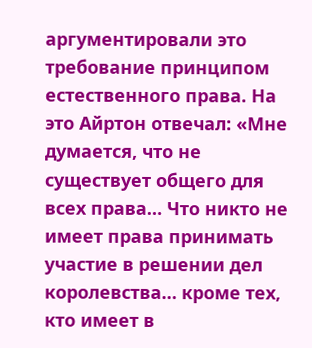аргументировали это требование принципом естественного права. На это Айртон отвечал: «Мне думается, что не существует общего для всех права… Что никто не имеет права принимать участие в решении дел королевства… кроме тех, кто имеет в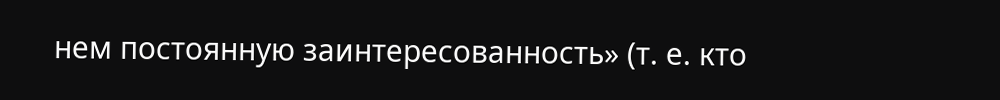нем постоянную заинтересованность» (т. е. кто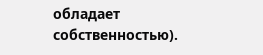обладает собственностью).